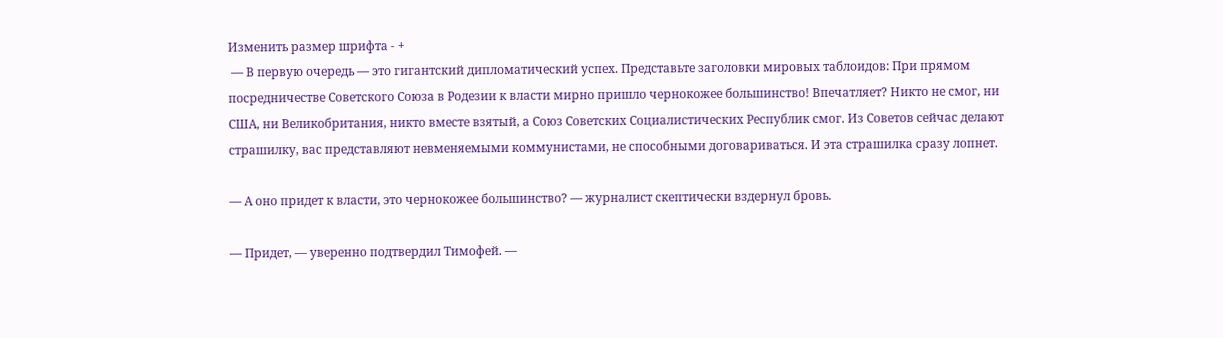Изменить размер шрифта - +
 — В первую очередь — это гигантский дипломатический успех. Представьте заголовки мировых таблоидов: При прямом посредничестве Советского Союза в Родезии к власти мирно пришло чернокожее большинство! Впечатляет? Никто не смог, ни США, ни Великобритания, никто вместе взятый, а Союз Советских Социалистических Республик смог. Из Советов сейчас делают страшилку, вас представляют невменяемыми коммунистами, не способными договариваться. И эта страшилка сразу лопнет.

— А оно придет к власти, это чернокожее большинство? — журналист скептически вздернул бровь.

— Придет, — уверенно подтвердил Тимофей. —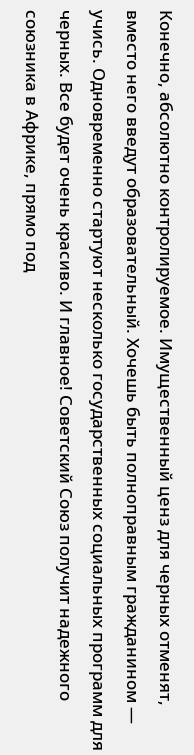Конечно, абсолютно контролируемое. Имущественный ценз для черных отменят, вместо него введут образовательный. Хочешь быть полноправным гражданином — учись. Одновременно стартуют несколько государственных социальных программ для черных. Все будет очень красиво. И главное! Советский Союз получит надежного союзника в Африке, прямо под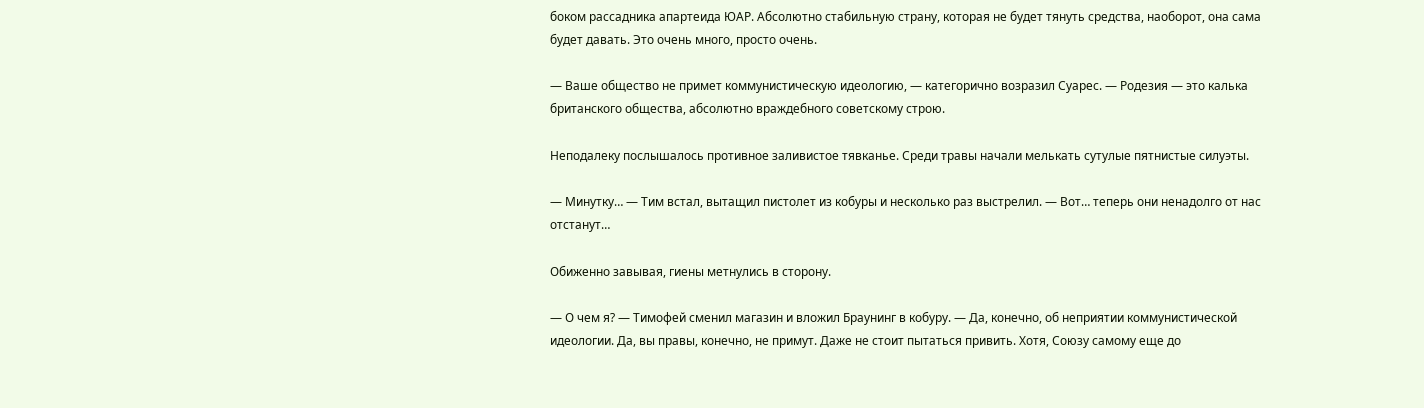боком рассадника апартеида ЮАР. Абсолютно стабильную страну, которая не будет тянуть средства, наоборот, она сама будет давать. Это очень много, просто очень.

— Ваше общество не примет коммунистическую идеологию, — категорично возразил Суарес. — Родезия — это калька британского общества, абсолютно враждебного советскому строю.

Неподалеку послышалось противное заливистое тявканье. Среди травы начали мелькать сутулые пятнистые силуэты.

— Минутку… — Тим встал, вытащил пистолет из кобуры и несколько раз выстрелил. — Вот… теперь они ненадолго от нас отстанут…

Обиженно завывая, гиены метнулись в сторону.

— О чем я? — Тимофей сменил магазин и вложил Браунинг в кобуру. — Да, конечно, об неприятии коммунистической идеологии. Да, вы правы, конечно, не примут. Даже не стоит пытаться привить. Хотя, Союзу самому еще до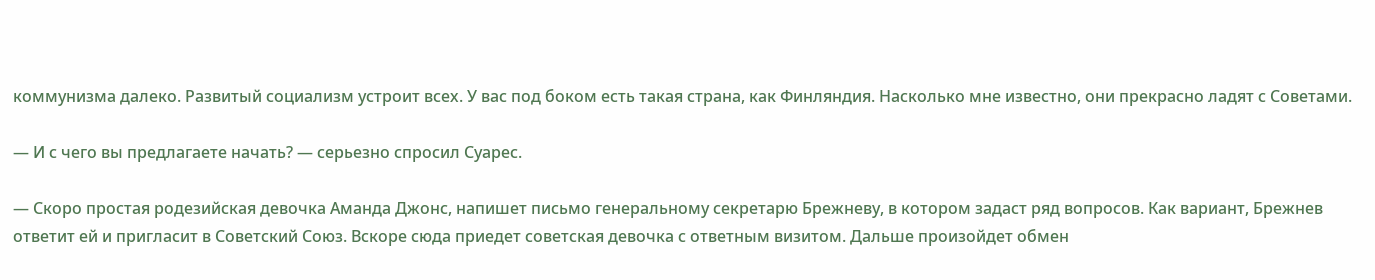коммунизма далеко. Развитый социализм устроит всех. У вас под боком есть такая страна, как Финляндия. Насколько мне известно, они прекрасно ладят с Советами.

— И с чего вы предлагаете начать? — серьезно спросил Суарес.

— Скоро простая родезийская девочка Аманда Джонс, напишет письмо генеральному секретарю Брежневу, в котором задаст ряд вопросов. Как вариант, Брежнев ответит ей и пригласит в Советский Союз. Вскоре сюда приедет советская девочка с ответным визитом. Дальше произойдет обмен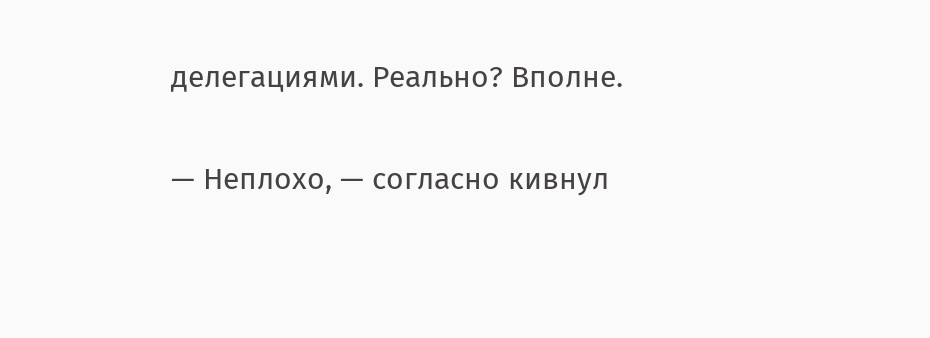делегациями. Реально? Вполне.

— Неплохо, — согласно кивнул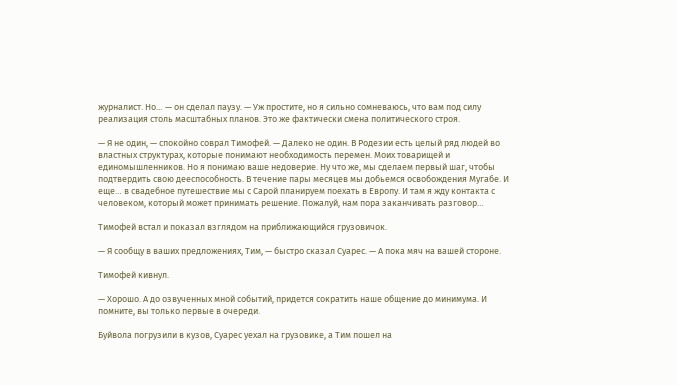журналист. Но… — он сделал паузу. — Уж простите, но я сильно сомневаюсь, что вам под силу реализация столь масштабных планов. Это же фактически смена политического строя.

— Я не один, — спокойно соврал Тимофей. — Далеко не один. В Родезии есть целый ряд людей во властных структурах, которые понимают необходимость перемен. Моих товарищей и единомышленников. Но я понимаю ваше недоверие. Ну что же, мы сделаем первый шаг, чтобы подтвердить свою дееспособность. В течение пары месяцев мы добьемся освобождения Мугабе. И еще… в свадебное путешествие мы с Сарой планируем поехать в Европу. И там я жду контакта с человеком, который может принимать решение. Пожалуй, нам пора заканчивать разговор…

Тимофей встал и показал взглядом на приближающийся грузовичок.

— Я сообщу в ваших предложениях, Тим, — быстро сказал Суарес. — А пока мяч на вашей стороне.

Тимофей кивнул.

— Хорошо. А до озвученных мной событий, придется сократить наше общение до минимума. И помните, вы только первые в очереди.

Буйвола погрузили в кузов, Суарес уехал на грузовике, а Тим пошел на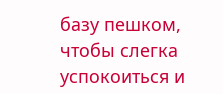базу пешком, чтобы слегка успокоиться и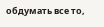обдумать все то,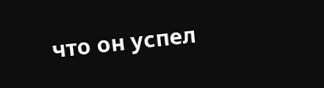что он успел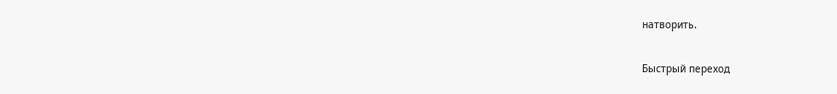натворить.

Быстрый переход